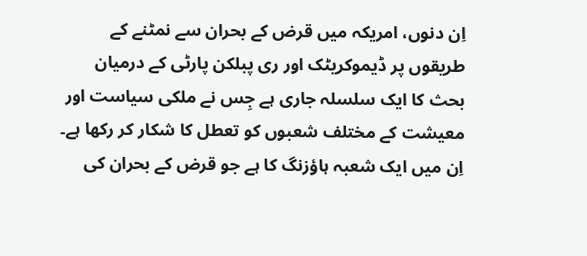اِن دنوں، امریکہ میں قرض کے بحران سے نمٹنے کے طریقوں پر ڈیموکریٹک اور ری پبلکن پارٹی کے درمیان بحث کا ایک سلسلہ جاری ہے جِس نے ملکی سیاست اور معیشت کے مختلف شعبوں کو تعطل کا شکار کر رکھا ہے۔ اِن میں ایک شعبہ ہاؤزنگ کا ہے جو قرض کے بحران کی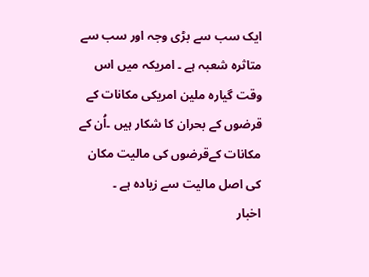ایک سب سے بڑی وجہ اور سب سے متاثرہ شعبہ ہے ۔ امریکہ میں اس وقت گیارہ ملین امریکی مکانات کے قرضوں کے بحران کا شکار ہیں ۔اُن کے مکانات کےقرضوں کی مالیت مکان کی اصل مالیت سے زیادہ ہے ۔
اخبار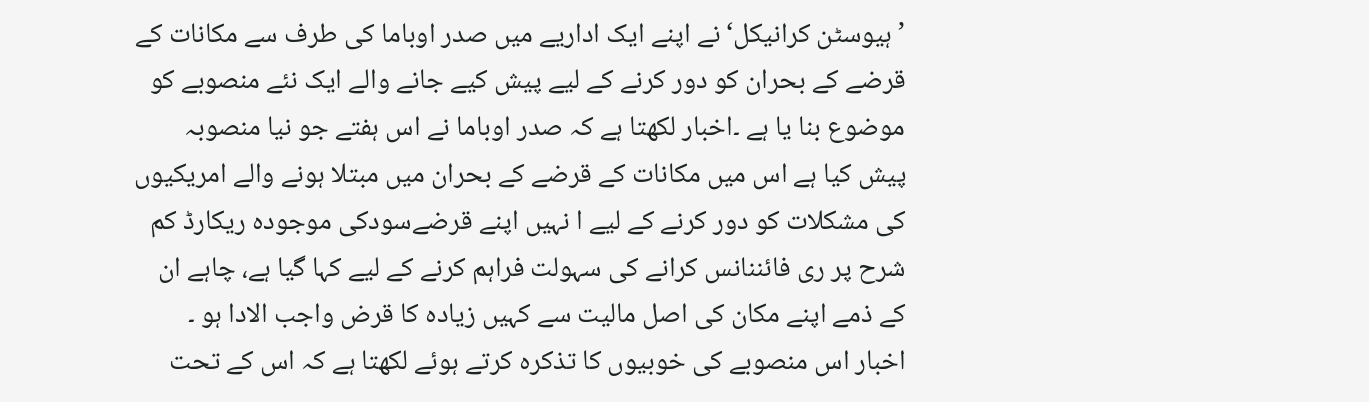’ہیوسٹن کرانیکل‘ نے اپنے ایک اداریے میں صدر اوباما کی طرف سے مکانات کے قرضے کے بحران کو دور کرنے کے لیے پیش کیے جانے والے ایک نئے منصوبے کو موضوع بنا یا ہے ۔اخبار لکھتا ہے کہ صدر اوباما نے اس ہفتے جو نیا منصوبہ پیش کیا ہے اس میں مکانات کے قرضے کے بحران میں مبتلا ہونے والے امریکیوں کی مشکلات کو دور کرنے کے لیے ا نہیں اپنے قرضےسودکی موجودہ ریکارڈ کم شرح پر ری فائننانس کرانے کی سہولت فراہم کرنے کے لیے کہا گیا ہے، چاہے ان کے ذمے اپنے مکان کی اصل مالیت سے کہیں زیادہ کا قرض واجب الادا ہو ۔
اخبار اس منصوبے کی خوبیوں کا تذکرہ کرتے ہوئے لکھتا ہے کہ اس کے تحت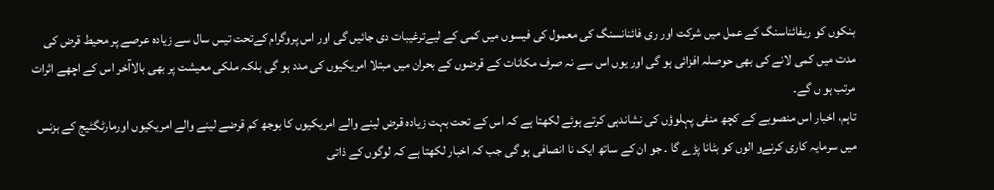بنکوں کو ریفائناسنگ کے عمل میں شرکت اور ری فائنانسنگ کی معمول کی فیسوں میں کمی کے لیےترغیبات دی جائیں گی اور اس پروگرام کےتحت تیس سال سے زیادہ عرصے پر محیط قرض کی مدت میں کمی لانے کی بھی حوصلہ افزائی ہو گی اور یوں اس سے نہ صرف مکانات کے قرضوں کے بحران میں مبتلا امریکیوں کی مدد ہو گی بلکہ ملکی معیشت پر بھی بالاآخر اس کے اچھے اثرات مرتب ہو ں گے۔
تاہم، اخبار اس منصوبے کے کچھ منفی پہلوؤں کی نشاندہی کرتے ہوئے لکھتا ہے کہ اس کے تحت بہت زیادہ قرض لینے والے امریکیوں کا بوجھ کم قرضے لینے والے امریکیوں اورمارٹگٹیج کے بزنس میں سرمایہ کاری کرنےو الوں کو بٹانا پڑے گا ۔ جو ان کے ساتھ ایک نا انصافی ہو گی جب کہ اخبار لکھتا ہے کہ لوگوں کے ذاتی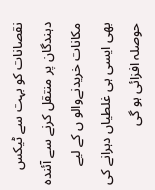نقصانات کو بہت سے ٹیکس دہندگان پر منتقل کرنے سے آئندہ مکانات خریدنےوالو ں کے لیے بھی ایسی ہی غلطیاں دہرانے کی حوصلہ افزائی ہو گی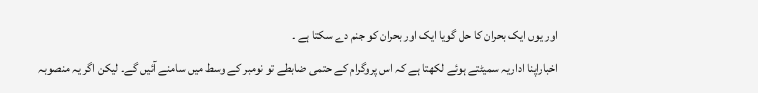اور یوں ایک بحران کا حل گویا ایک اور بحران کو جنم دے سکتا ہے ۔
اخباراپنا اداریہ سمیٹتے ہوئے لکھتا ہے کہ اس پروگرام کے حتمی ضابطے تو نومبر کے وسط میں سامنے آئیں گے۔ لیکن اگر یہ منصوبہ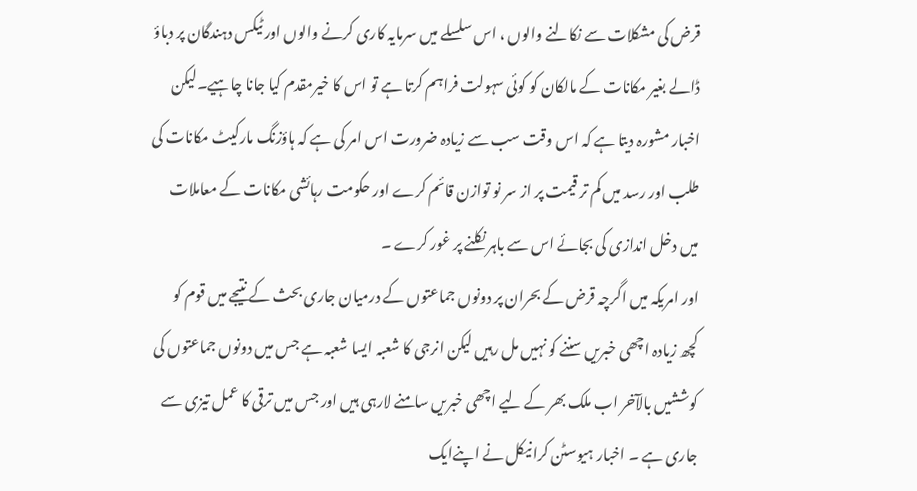قرض کی مشکلات سے نکالنے والوں ، اس سلسلے میں سرمایہ کاری کرنے والوں اور ٹیکس دہندگان پر دباؤ ڈالے بغیر مکانات کے مالکان کو کوئی سہولت فراہم کرتا ہے تو اس کا خیرمقدم کیا جانا چاہیے۔لیکن اخبار مشورہ دیتا ہے کہ اس وقت سب سے زیادہ ضرورت اس امر کی ہے کہ ہاؤزنگ مارکیٹ مکانات کی طلب اور رسد میں کم تر قیمت پر از سر نو توازن قائم کرے اور حکومت رہائشی مکانات کے معاملات میں دخل اندازی کی بجائے اس سے باہر نکلنے پر غور کرے ۔
اور امریکہ میں اگرچہ قرض کے بحران پر دونوں جماعتوں کے درمیان جاری بحث کے نتیجے میں قوم کو کچھ زیادہ اچھی خبریں سننے کو نہیں مل رہیں لیکن انرجی کا شعبہ ایسا شعبہ ہے جس میں دونوں جماعتوں کی کوششیں بالآخر اب ملک بھر کے لیے اچھی خبریں سامنے لارہی ہیں اور جس میں ترقی کا عمل تیزی سے جاری ہے ۔ اخبار ہیوسٹن کرانیکل نے اپنےایک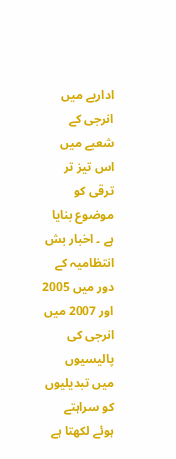اداریے میں انرجی کے شعبے میں اس تیز تر ترقی کو موضوع بنایا ہے ۔ اخبار بش انتظامیہ کے دور میں 2005 اور 2007 میں انرجی کی پالیسیوں میں تبدیلیوں کو سراہتے ہوئے لکھتا ہے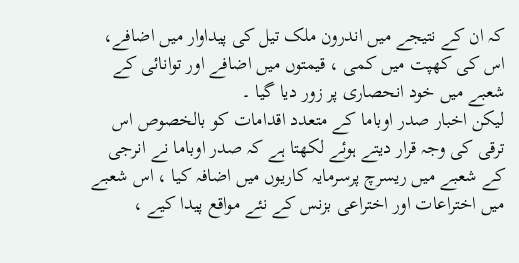کہ ان کے نتیجے میں اندرون ملک تیل کی پیداوار میں اضافے، اس کی کھپت میں کمی ، قیمتوں میں اضافے اور توانائی کے شعبے میں خود انحصاری پر زور دیا گیا ۔
لیکن اخبار صدر اوباما کے متعدد اقدامات کو بالخصوص اس ترقی کی وجہ قرار دیتے ہوئے لکھتا ہے کہ صدر اوباما نے انرجی کے شعبے میں ریسرچ پرسرمایہ کاریوں میں اضافہ کیا ، اس شعبے میں اختراعات اور اختراعی بزنس کے نئے مواقع پیدا کیے ،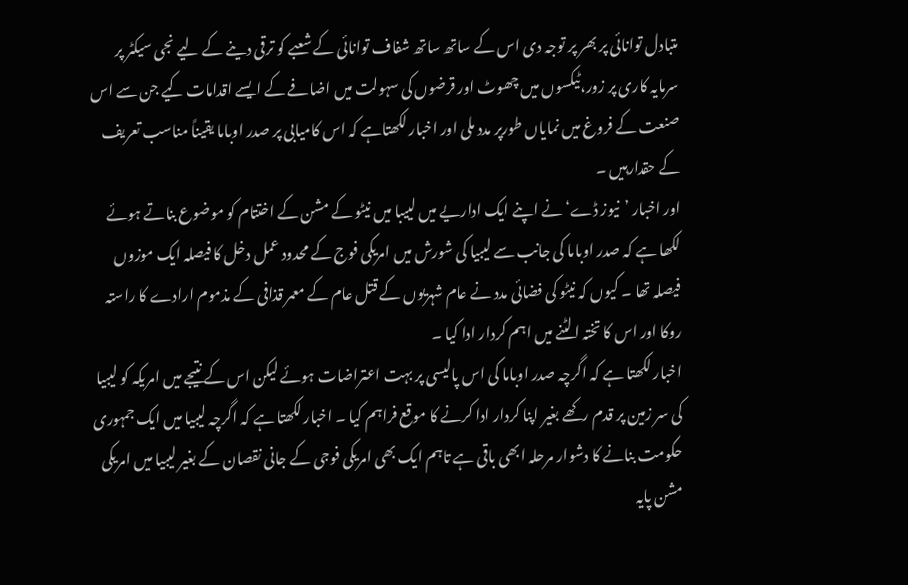متبادل توانائی پر بھر پر توجہ دی اس کے ساتھ ساتھ شفاف توانائی کے شعبے کو ترقی دینے کے لیے نجی سیکٹر پر سرمایہ کاری پر زور،ٹیکسوں میں چھوٹ اور قرضوں کی سہولت میں اضافے کے ایسے اقدامات کیے جن سے اس صنعت کے فروغ میں نمایاں طورپر مدد ملی اور اخبار لکھتاہے کہ اس کامیابی پر صدر اوباما یقیناً مناسب تعریف کے حقدارہیں ۔
اور اخبار ’نیوز ڈے‘ نے اپنے ایک اداریے میں لییبا میں نیٹو کے مشن کے اختتام کو موضوع بناتے ہوئے لکھا ہے کہ صدر اوباما کی جانب سے لیبیا کی شورش میں امریکی فوج کے محدود عمل دخل کا فیصلہ ایک موزوں فیصلہ تھا ۔ کیوں کہ نیٹو کی فضائی مدد نے عام شہریوں کے قتل عام کے معمر قذافی کے مذموم ارادے کا راستہ روکا اور اس کا تختہ الٹنے میں اہم کردار ادا کیا ۔
اخبار لکھتا ہے کہ اگرچہ صدر اوباما کی اس پالیسی پر بہت اعتراضات ہوئے لیکن اس کے نتیجے میں امریکہ کو لیبیا کی سر زمین پر قدم رکھے بغیر اپنا کردار ادا کرنے کا موقع فراہم کیا ۔ اخبار لکھتا ہے کہ اگرچہ لیبیا میں ایک جمہوری حکومت بنانے کا دشوار مرحلہ ابھی باقی ہے تاہم ایک بھی امریکی فوجی کے جانی نقصان کے بغیر لیبیا میں امریکی مشن پایہ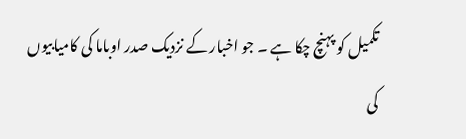تکمیل کو پہنچ چکا ہے ۔ جو اخبار کے نزدیک صدر اوباما کی کامیابیوں کی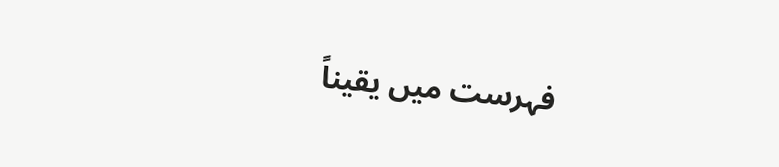فہرست میں یقیناً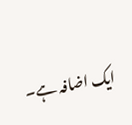ایک اضافہ ہے۔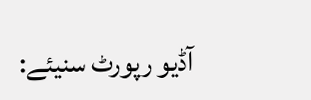آڈیو رپورٹ سنیئے: